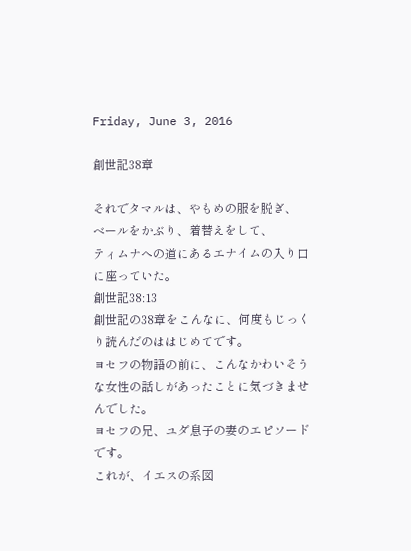Friday, June 3, 2016

創世記38章

それでタマルは、やもめの服を脱ぎ、
ベールをかぶり、着替えをして、
ティムナへの道にあるエナイムの入り口に座っていた。
創世記38:13
創世記の38章をこんなに、何度もじっくり読んだのははじめてです。
ヨセフの物語の前に、こんなかわいそうな女性の話しがあったことに気づきませんでした。
ヨセフの兄、ユダ息子の妻のエピソードです。
これが、イエスの系図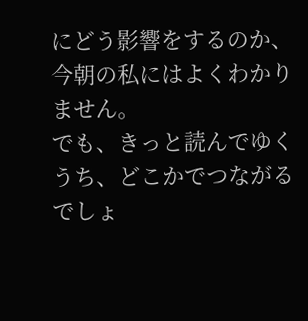にどう影響をするのか、今朝の私にはよくわかりません。
でも、きっと読んでゆくうち、どこかでつながるでしょ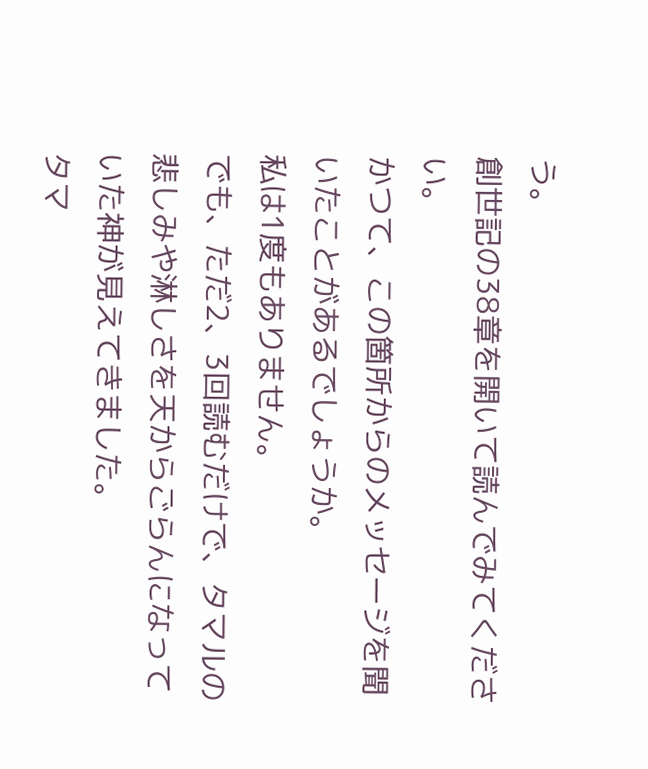う。
創世記の38章を開いて読んでみてください。
かつて、この箇所からのメッセージを聞いたことがあるでしょうか。
私は1度もありません。
でも、ただ2、3回読むだけで、タマルの悲しみや淋しさを天からごらんになっていた神が見えてきました。
タマ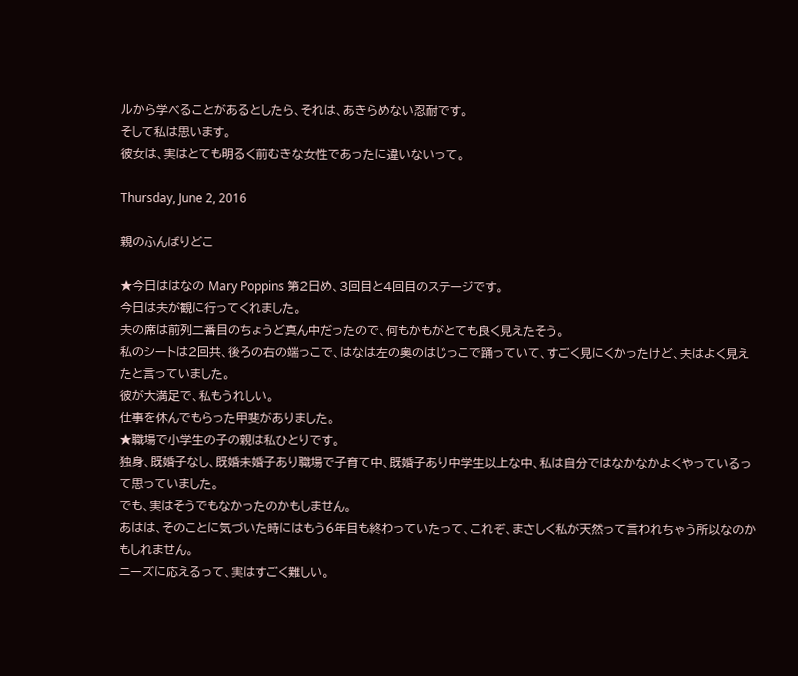ルから学べることがあるとしたら、それは、あきらめない忍耐です。
そして私は思います。
彼女は、実はとても明るく前むきな女性であったに違いないって。

Thursday, June 2, 2016

親のふんばりどこ

★今日ははなの Mary Poppins 第2日め、3回目と4回目のステージです。
今日は夫が観に行ってくれました。
夫の席は前列二番目のちょうど真ん中だったので、何もかもがとても良く見えたそう。
私のシートは2回共、後ろの右の端っこで、はなは左の奥のはじっこで踊っていて、すごく見にくかったけど、夫はよく見えたと言っていました。
彼が大満足で、私もうれしい。
仕事を休んでもらった甲斐がありました。
★職場で小学生の子の親は私ひとりです。
独身、既婚子なし、既婚未婚子あり職場で子育て中、既婚子あり中学生以上な中、私は自分ではなかなかよくやっているって思っていました。
でも、実はそうでもなかったのかもしません。
あはは、そのことに気づいた時にはもう6年目も終わっていたって、これぞ、まさしく私が天然って言われちゃう所以なのかもしれません。
ニーズに応えるって、実はすごく難しい。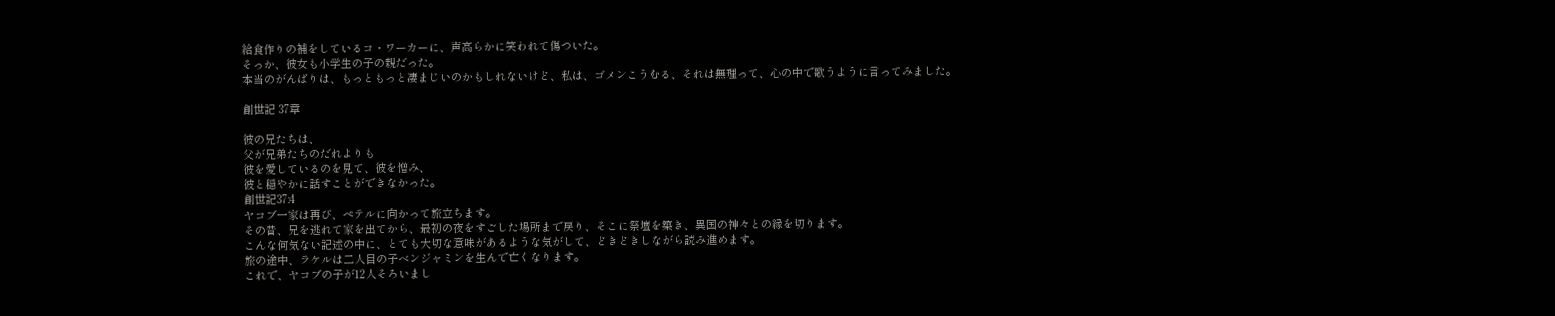給食作りの補をしているコ・ワーカーに、声高らかに笑われて傷ついた。
そっか、彼女も小学生の子の親だった。
本当のがんばりは、もっともっと凄まじいのかもしれないけど、私は、ゴメンこうむる、それは無理って、心の中で歌うように言ってみました。

創世記 37章

彼の兄たちは、
父が兄弟たちのだれよりも
彼を愛しているのを見て、彼を憎み、
彼と穏やかに話すことができなかった。
創世記37:4
ヤコブ一家は再び、ぺテルに向かって旅立ちます。
その昔、兄を逃れて家を出てから、最初の夜をすごした場所まで戻り、そこに祭壇を築き、異国の神々との縁を切ります。
こんな何気ない記述の中に、とても大切な意味があるような気がして、どきどきしながら読み進めます。
旅の途中、ラケルは二人目の子ベンジャミンを生んで亡くなります。
これで、ヤコブの子が12人そろいまし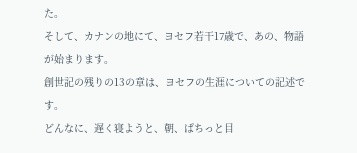た。
そして、カナンの地にて、ヨセフ若干17歳で、あの、物語が始まります。
創世記の残りの13の章は、ヨセフの生涯についての記述です。
どんなに、遅く寝ようと、朝、ぱちっと目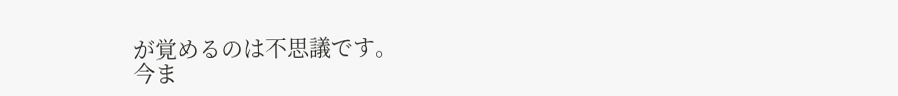が覚めるのは不思議です。
今ま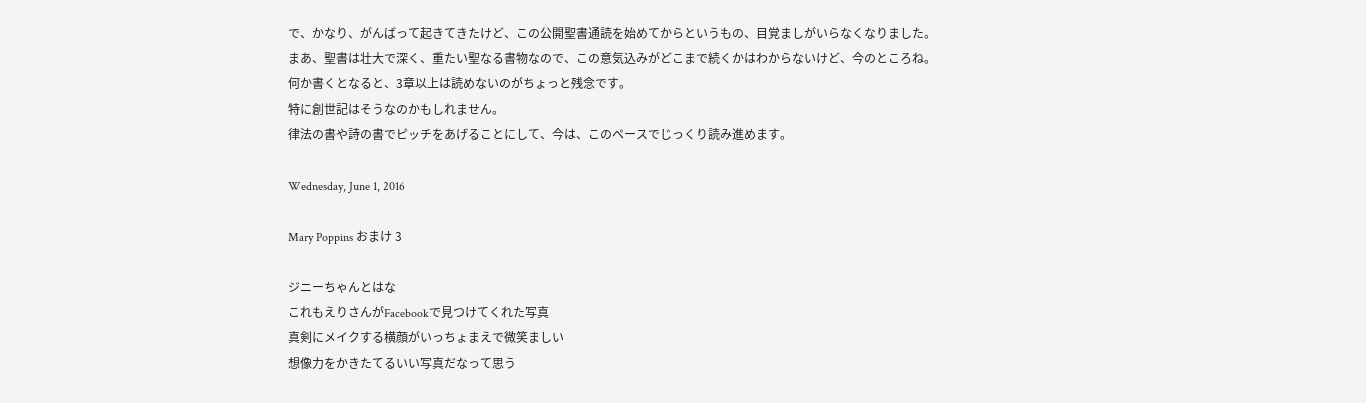で、かなり、がんばって起きてきたけど、この公開聖書通読を始めてからというもの、目覚ましがいらなくなりました。
まあ、聖書は壮大で深く、重たい聖なる書物なので、この意気込みがどこまで続くかはわからないけど、今のところね。
何か書くとなると、3章以上は読めないのがちょっと残念です。
特に創世記はそうなのかもしれません。
律法の書や詩の書でピッチをあげることにして、今は、このペースでじっくり読み進めます。

Wednesday, June 1, 2016

Mary Poppins おまけ 3

ジニーちゃんとはな
これもえりさんがFacebookで見つけてくれた写真
真剣にメイクする横顔がいっちょまえで微笑ましい
想像力をかきたてるいい写真だなって思う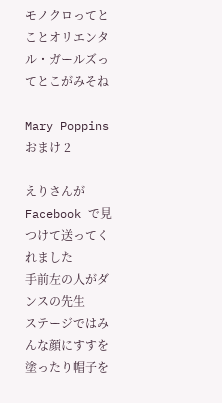モノクロってとことオリエンタル・ガールズってとこがみそね

Mary Poppins おまけ 2

えりさんがFacebook で見つけて送ってくれました
手前左の人がダンスの先生
ステージではみんな顔にすすを塗ったり帽子を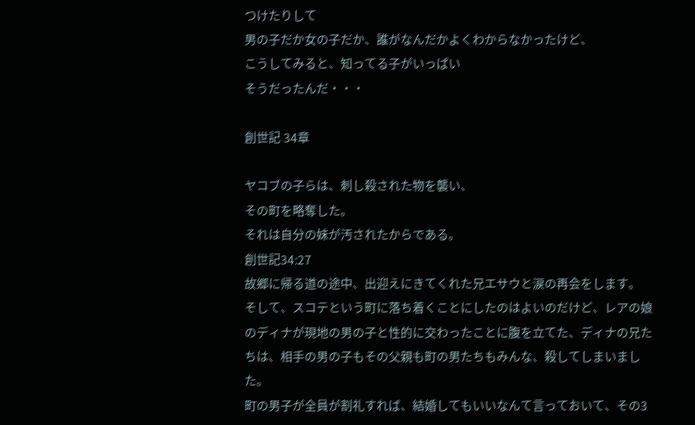つけたりして
男の子だか女の子だか、誰がなんだかよくわからなかったけど、
こうしてみると、知ってる子がいっぱい
そうだったんだ・・・

創世記 34章

ヤコブの子らは、刺し殺された物を襲い、
その町を略奪した。
それは自分の妹が汚されたからである。
創世記34:27
故郷に帰る道の途中、出迎えにきてくれた兄エサウと涙の再会をします。
そして、スコテという町に落ち着くことにしたのはよいのだけど、レアの娘のディナが現地の男の子と性的に交わったことに腹を立てた、ディナの兄たちは、相手の男の子もその父親も町の男たちもみんな、殺してしまいました。
町の男子が全員が割礼すれば、結婚してもいいなんて言っておいて、その3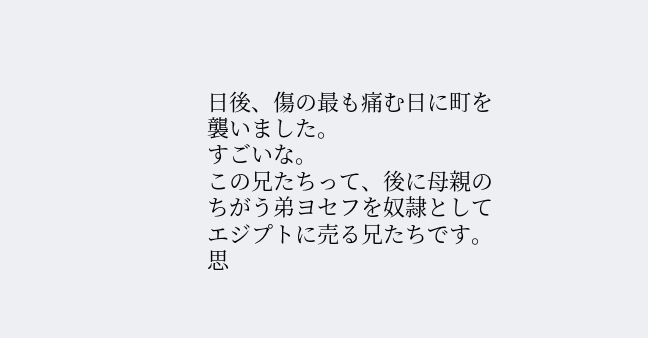日後、傷の最も痛む日に町を襲いました。
すごいな。
この兄たちって、後に母親のちがう弟ヨセフを奴隷としてエジプトに売る兄たちです。
思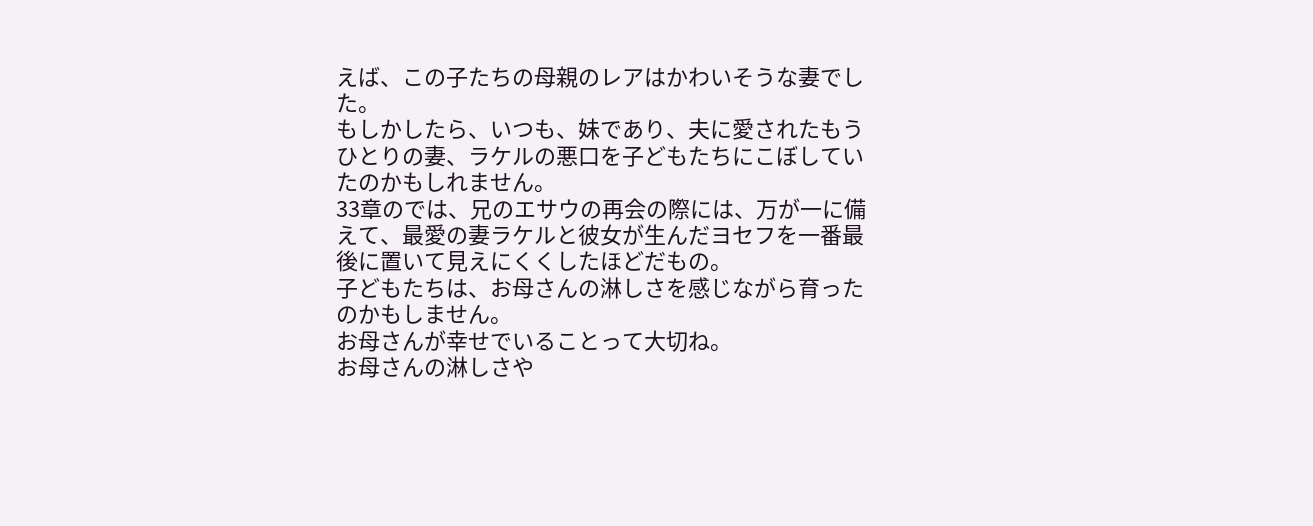えば、この子たちの母親のレアはかわいそうな妻でした。
もしかしたら、いつも、妹であり、夫に愛されたもうひとりの妻、ラケルの悪口を子どもたちにこぼしていたのかもしれません。
33章のでは、兄のエサウの再会の際には、万が一に備えて、最愛の妻ラケルと彼女が生んだヨセフを一番最後に置いて見えにくくしたほどだもの。
子どもたちは、お母さんの淋しさを感じながら育ったのかもしません。
お母さんが幸せでいることって大切ね。
お母さんの淋しさや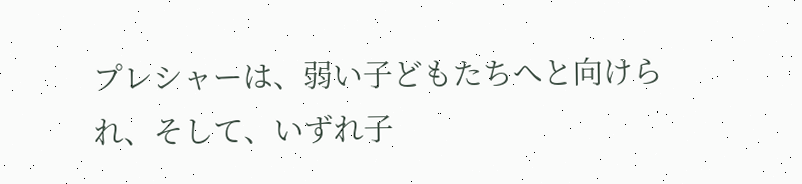プレシャーは、弱い子どもたちへと向けられ、そして、いずれ子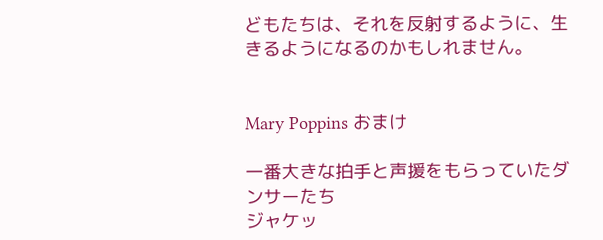どもたちは、それを反射するように、生きるようになるのかもしれません。


Mary Poppins おまけ

一番大きな拍手と声援をもらっていたダンサーたち
ジャケッ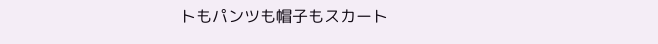トもパンツも帽子もスカート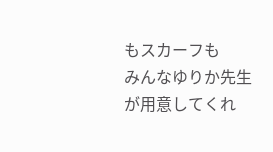もスカーフも
みんなゆりか先生が用意してくれ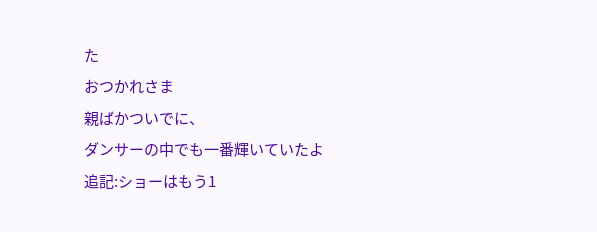た
おつかれさま
親ばかついでに、
ダンサーの中でも一番輝いていたよ
追記:ショーはもう1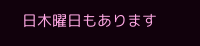日木曜日もあります